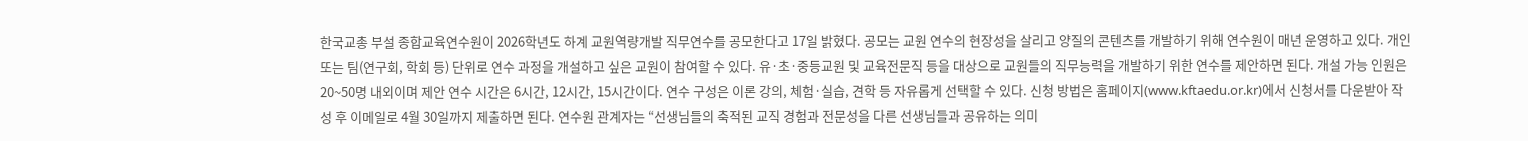한국교총 부설 종합교육연수원이 2026학년도 하계 교원역량개발 직무연수를 공모한다고 17일 밝혔다. 공모는 교원 연수의 현장성을 살리고 양질의 콘텐츠를 개발하기 위해 연수원이 매년 운영하고 있다. 개인 또는 팀(연구회, 학회 등) 단위로 연수 과정을 개설하고 싶은 교원이 참여할 수 있다. 유·초·중등교원 및 교육전문직 등을 대상으로 교원들의 직무능력을 개발하기 위한 연수를 제안하면 된다. 개설 가능 인원은 20~50명 내외이며 제안 연수 시간은 6시간, 12시간, 15시간이다. 연수 구성은 이론 강의, 체험·실습, 견학 등 자유롭게 선택할 수 있다. 신청 방법은 홈페이지(www.kftaedu.or.kr)에서 신청서를 다운받아 작성 후 이메일로 4월 30일까지 제출하면 된다. 연수원 관계자는 “선생님들의 축적된 교직 경험과 전문성을 다른 선생님들과 공유하는 의미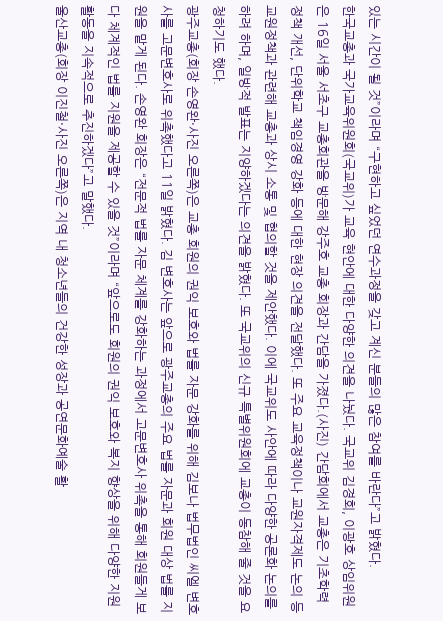있는 시간이 될 것”이라며 “구현하고 싶었던 연수과정을 갖고 계신 분들의 많은 참여를 바란다”고 밝혔다.
한국교총과 국가교육위원회(국교위)가 교육 현안에 대한 다양한 의견을 나눴다. 국교위 김경회, 이광호 상임위원은 16일 서울 서초구 교총회관을 방문해 강주호 교총 회장과 간담을 가졌다.(사진) 간담회에서 교총은 기초학력 정책 개선, 단위학교 책임경영 강화 등에 대한 현장 의견을 전달했다. 또 주요 교육정책이나 교원자격제도 논의 등 교원정책과 관련해 교총과 상시 소통 및 협의할 것을 제안했다. 이에 국교위도 사안에 따라 다양한 공론화 논의를 하려 하며, 일방적 발표는 지양하겠다는 의견을 밝혔다. 또 국교위의 신규 특별위원회에 교총이 동참해 줄 것을 요청하기도 했다.
광주교총(회장 손영완·사진 오른쪽)은 교총 회원의 권익 보호와 법률 자문 강화를 위해 김보나 법무법인 씨엘 변호사를 고문변호사로 위촉했다고 11일 밝혔다. 김 변호사는 앞으로 광주교총의 주요 법률 자문과 회원 대상 법률 지원을 맡게 된다. 손영완 회장은 “전문적 법률 자문 체계를 강화하는 과정에서 고문변호사 위촉을 통해 회원들게 보다 체계적인 법률 지원을 제공할 수 있을 것”이라며 “앞으로도 회원의 권익 보호와 복지 향상을 위해 다양한 지원 활동을 지속적으로 추진하겠다”고 말했다.
울산교총(회장 이진철·사진 오른쪽)은 지역 내 청소년들의 건강한 성장과 공연문화예술 활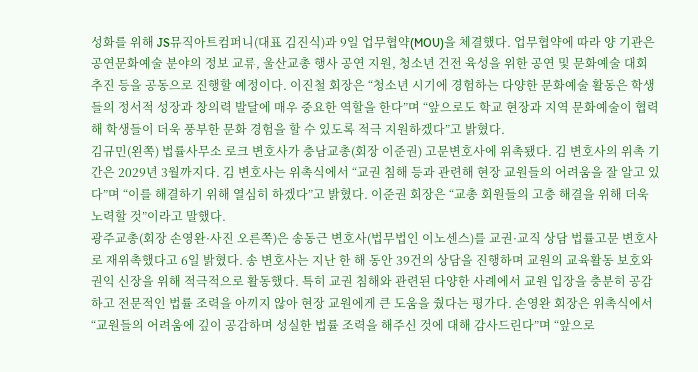성화를 위해 JS뮤직아트컴퍼니(대표 김진식)과 9일 업무협약(MOU)을 체결했다. 업무협약에 따라 양 기관은 공연문화예술 분야의 정보 교류, 울산교총 행사 공연 지원, 청소년 건전 육성을 위한 공연 및 문화예술 대회 추진 등을 공동으로 진행할 예정이다. 이진철 회장은 “청소년 시기에 경험하는 다양한 문화예술 활동은 학생들의 정서적 성장과 창의력 발달에 매우 중요한 역할을 한다”며 “앞으로도 학교 현장과 지역 문화예술이 협력해 학생들이 더욱 풍부한 문화 경험을 할 수 있도록 적극 지원하겠다”고 밝혔다.
김규민(왼쪽) 법률사무소 로크 변호사가 충남교총(회장 이준권) 고문변호사에 위촉됐다. 김 변호사의 위촉 기간은 2029년 3월까지다. 김 변호사는 위촉식에서 “교권 침해 등과 관련해 현장 교원들의 어려움을 잘 알고 있다”며 “이를 해결하기 위해 열심히 하겠다”고 밝혔다. 이준권 회장은 “교총 회원들의 고충 해결을 위해 더욱 노력할 것”이라고 말했다.
광주교총(회장 손영완·사진 오른쪽)은 송동근 변호사(법무법인 이노센스)를 교권·교직 상담 법률고문 변호사로 재위촉했다고 6일 밝혔다. 송 변호사는 지난 한 해 동안 39건의 상담을 진행하며 교원의 교육활동 보호와 권익 신장을 위해 적극적으로 활동했다. 특히 교권 침해와 관련된 다양한 사례에서 교원 입장을 충분히 공감하고 전문적인 법률 조력을 아끼지 않아 현장 교원에게 큰 도움을 줬다는 평가다. 손영완 회장은 위촉식에서 “교원들의 어려움에 깊이 공감하며 성실한 법률 조력을 해주신 것에 대해 감사드린다”며 “앞으로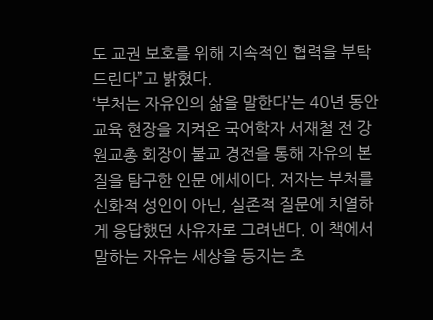도 교권 보호를 위해 지속적인 협력을 부탁드린다”고 밝혔다.
‘부처는 자유인의 삶을 말한다’는 40년 동안 교육 현장을 지켜온 국어학자 서재철 전 강원교총 회장이 불교 경전을 통해 자유의 본질을 탐구한 인문 에세이다. 저자는 부처를 신화적 성인이 아닌, 실존적 질문에 치열하게 응답했던 사유자로 그려낸다. 이 책에서 말하는 자유는 세상을 등지는 초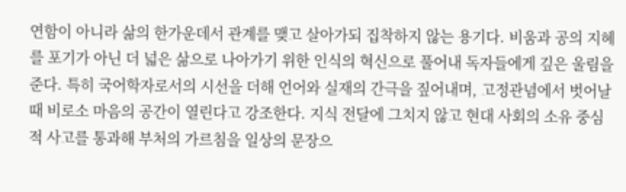연함이 아니라 삶의 한가운데서 관계를 맺고 살아가되 집착하지 않는 용기다. 비움과 공의 지혜를 포기가 아닌 더 넓은 삶으로 나아가기 위한 인식의 혁신으로 풀어내 독자들에게 깊은 울림을 준다. 특히 국어학자로서의 시선을 더해 언어와 실재의 간극을 짚어내며, 고정관념에서 벗어날 때 비로소 마음의 공간이 열린다고 강조한다. 지식 전달에 그치지 않고 현대 사회의 소유 중심적 사고를 통과해 부처의 가르침을 일상의 문장으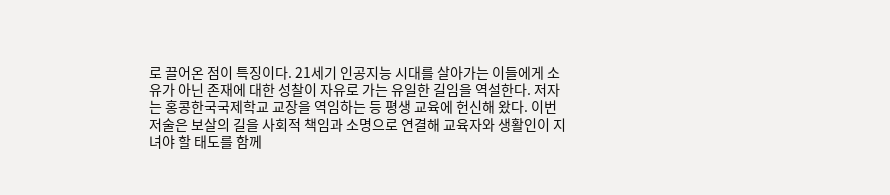로 끌어온 점이 특징이다. 21세기 인공지능 시대를 살아가는 이들에게 소유가 아닌 존재에 대한 성찰이 자유로 가는 유일한 길임을 역설한다. 저자는 홍콩한국국제학교 교장을 역임하는 등 평생 교육에 헌신해 왔다. 이번 저술은 보살의 길을 사회적 책임과 소명으로 연결해 교육자와 생활인이 지녀야 할 태도를 함께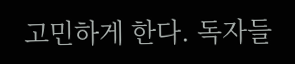고민하게 한다. 독자들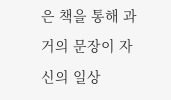은 책을 통해 과거의 문장이 자신의 일상